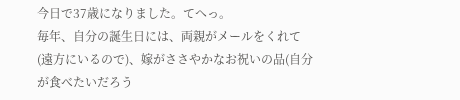今日で37歳になりました。てへっ。
毎年、自分の誕生日には、両親がメールをくれて(遠方にいるので)、嫁がささやかなお祝いの品(自分が食べたいだろう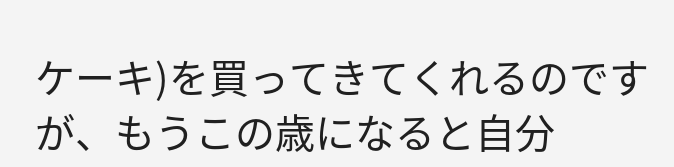ケーキ)を買ってきてくれるのですが、もうこの歳になると自分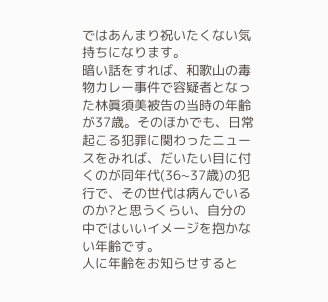ではあんまり祝いたくない気持ちになります。
暗い話をすれば、和歌山の毒物カレー事件で容疑者となった林眞須美被告の当時の年齢が37歳。そのほかでも、日常起こる犯罪に関わったニュースをみれば、だいたい目に付くのが同年代(36~37歳)の犯行で、その世代は病んでいるのか?と思うくらい、自分の中ではいいイメージを抱かない年齢です。
人に年齢をお知らせすると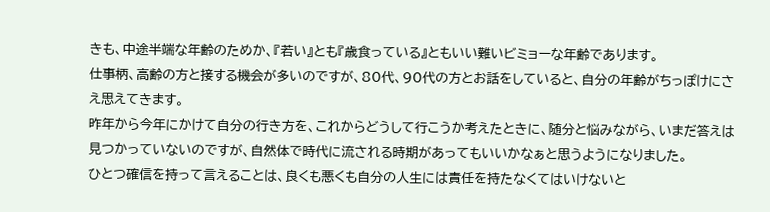きも、中途半端な年齢のためか、『若い』とも『歳食っている』ともいい難いビミョーな年齢であります。
仕事柄、高齢の方と接する機会が多いのですが、80代、90代の方とお話をしていると、自分の年齢がちっぽけにさえ思えてきます。
昨年から今年にかけて自分の行き方を、これからどうして行こうか考えたときに、随分と悩みながら、いまだ答えは見つかっていないのですが、自然体で時代に流される時期があってもいいかなぁと思うようになりました。
ひとつ確信を持って言えることは、良くも悪くも自分の人生には責任を持たなくてはいけないと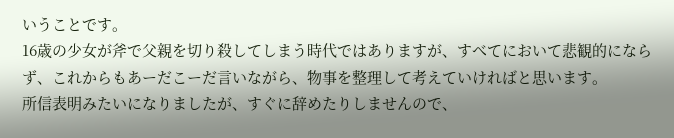いうことです。
16歳の少女が斧で父親を切り殺してしまう時代ではありますが、すべてにおいて悲観的にならず、これからもあーだこーだ言いながら、物事を整理して考えていければと思います。
所信表明みたいになりましたが、すぐに辞めたりしませんので、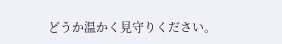どうか温かく見守りください。